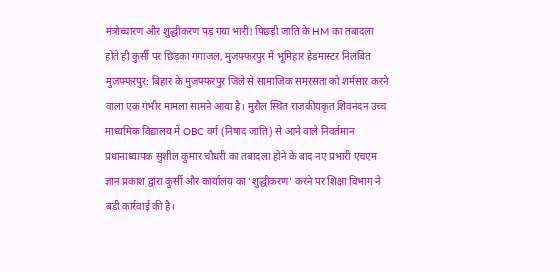मंत्रोच्चारण और शुद्धीकरण पड़ गया भारी! पिछड़ी जाति के HM का तबादला होते ही कुर्सी पर छिड़का गंगाजल, मुजफ्फरपुर में भूमिहार हेडमास्टर निलंबित
मुजफ्फरपुर: बिहार के मुजफ्फरपुर जिले से सामाजिक समरसता को शर्मसार करने वाला एक गंभीर मामला सामने आया है। मुरौल स्थित राजकीयकृत शिवनंदन उच्च माध्यमिक विद्यालय में OBC वर्ग (निषाद जाति) से आने वाले निवर्तमान प्रधानाध्यापक सुशील कुमार चौधरी का तबादला होने के बाद नए प्रभारी एचएम ज्ञान प्रकाश द्वारा कुर्सी और कार्यालय का ‘शुद्धीकरण’ करने पर शिक्षा विभाग ने बड़ी कार्रवाई की है।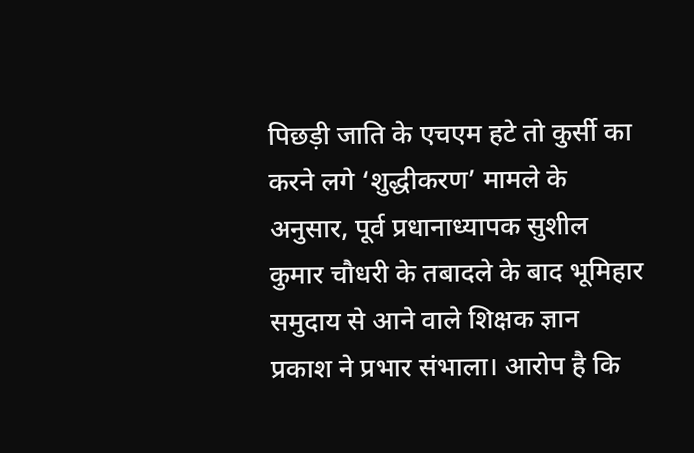पिछड़ी जाति के एचएम हटे तो कुर्सी का करने लगे ‘शुद्धीकरण’ मामले के अनुसार, पूर्व प्रधानाध्यापक सुशील कुमार चौधरी के तबादले के बाद भूमिहार समुदाय से आने वाले शिक्षक ज्ञान प्रकाश ने प्रभार संभाला। आरोप है कि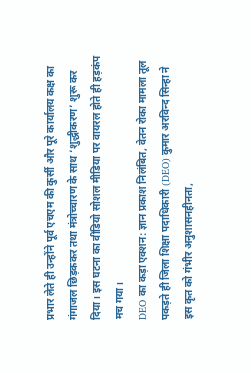प्रभार लेते ही उन्होंने पूर्व एचएम की कुर्सी और पूरे कार्यालय कक्ष का गंगाजल छिड़ककर तथा मंत्रोच्चारण के साथ ‘शुद्धीकरण’ शुरू कर दिया। इस घटना का वीडियो सोशल मीडिया पर वायरल होते ही हड़कंप मच गया।
DEO का कड़ा एक्शन: ज्ञान प्रकाश निलंबित, वेतन रोका मामला तूल पकड़ते ही जिला शिक्षा पदाधिकारी (DEO) कुमार अरविन्द सिन्हा ने इस कृत को गंभीर अनुशासनहीनता,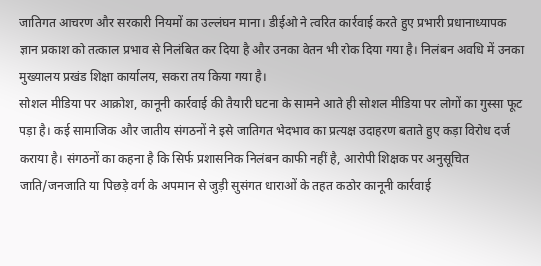जातिगत आचरण और सरकारी नियमों का उल्लंघन माना। डीईओ ने त्वरित कार्रवाई करते हुए प्रभारी प्रधानाध्यापक ज्ञान प्रकाश को तत्काल प्रभाव से निलंबित कर दिया है और उनका वेतन भी रोक दिया गया है। निलंबन अवधि में उनका मुख्यालय प्रखंड शिक्षा कार्यालय, सकरा तय किया गया है।
सोशल मीडिया पर आक्रोश, कानूनी कार्रवाई की तैयारी घटना के सामने आते ही सोशल मीडिया पर लोगों का गुस्सा फूट पड़ा है। कई सामाजिक और जातीय संगठनों ने इसे जातिगत भेदभाव का प्रत्यक्ष उदाहरण बताते हुए कड़ा विरोध दर्ज कराया है। संगठनों का कहना है कि सिर्फ प्रशासनिक निलंबन काफी नहीं है, आरोपी शिक्षक पर अनुसूचित जाति/जनजाति या पिछड़े वर्ग के अपमान से जुड़ी सुसंगत धाराओं के तहत कठोर कानूनी कार्रवाई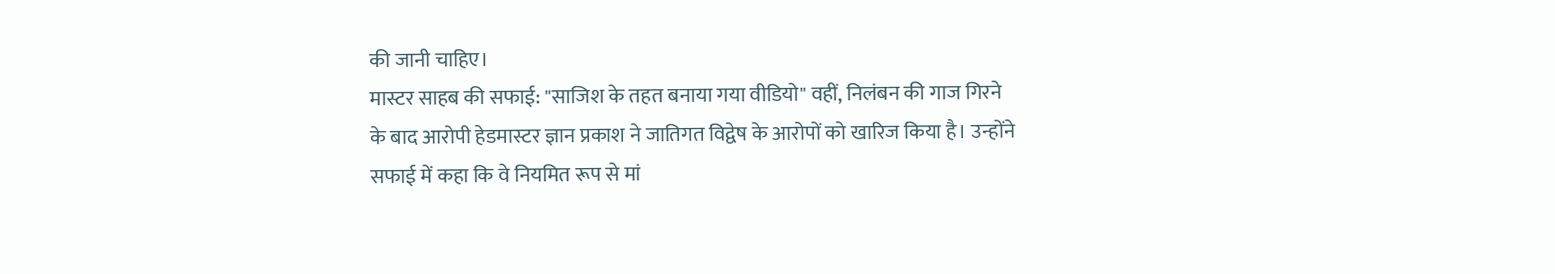की जानी चाहिए।
मास्टर साहब की सफाई: "साजिश के तहत बनाया गया वीडियो" वहीं, निलंबन की गाज गिरने के बाद आरोपी हेडमास्टर ज्ञान प्रकाश ने जातिगत विद्वेष के आरोपों को खारिज किया है। उन्होंने सफाई में कहा कि वे नियमित रूप से मां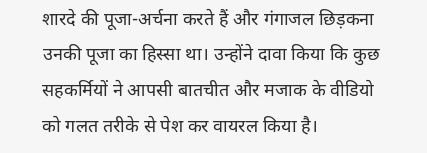शारदे की पूजा-अर्चना करते हैं और गंगाजल छिड़कना उनकी पूजा का हिस्सा था। उन्होंने दावा किया कि कुछ सहकर्मियों ने आपसी बातचीत और मजाक के वीडियो को गलत तरीके से पेश कर वायरल किया है।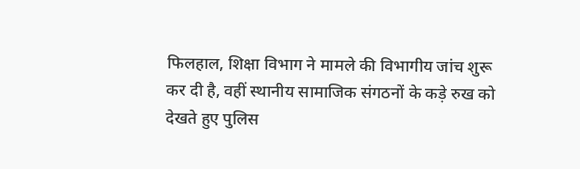फिलहाल, शिक्षा विभाग ने मामले की विभागीय जांच शुरू कर दी है, वहीं स्थानीय सामाजिक संगठनों के कड़े रुख को देखते हुए पुलिस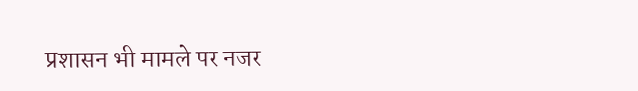प्रशासन भी मामले पर नजर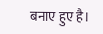बनाए हुए है।